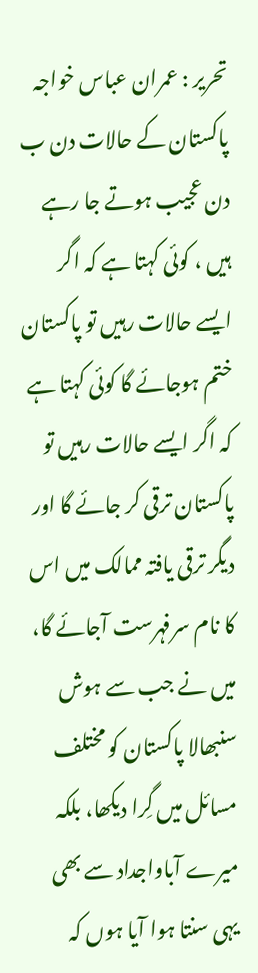تحریر : عمران عباس خواجہ پاکستان کے حالات دن ب دن عجیب ہوتے جا رہے ہیں ، کوئی کہتا ہے کہ اگر ایسے حالات رہیں تو پاکستان ختم ہوجائے گا کوئی کہتا ہے کہ اگر ایسے حالات رہیں تو پاکستان ترقی کر جائے گا اور دیگر ترقی یافتہ ممالک میں اس کا نام سرفہرست آجائے گا، میں نے جب سے ہوش سنبھالا پاکستان کو مختلف مسائل میں گِرا دیکھا، بلکہ میرے آباواجداد سے بھی یہی سنتا ہوا آیا ہوں کہ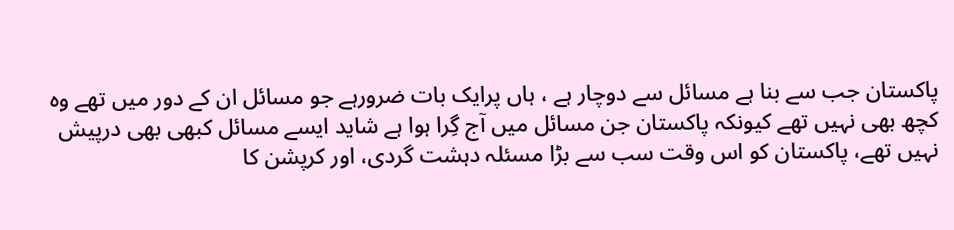پاکستان جب سے بنا ہے مسائل سے دوچار ہے ، ہاں پرایک بات ضرورہے جو مسائل ان کے دور میں تھے وہ کچھ بھی نہیں تھے کیونکہ پاکستان جن مسائل میں آج گِرا ہوا ہے شاید ایسے مسائل کبھی بھی درپیش نہیں تھے، پاکستان کو اس وقت سب سے بڑا مسئلہ دہشت گردی، اور کرپشن کا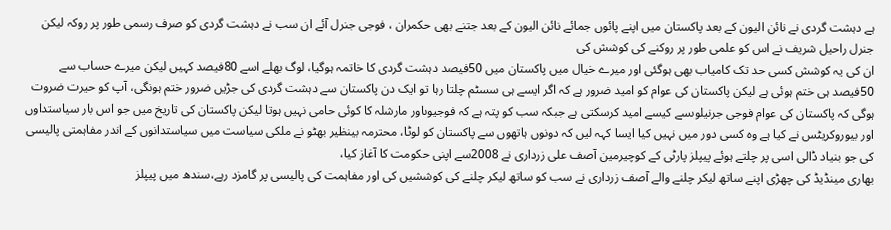ہے دہشت گردی نے نائن الیون کے بعد پاکستان میں اپنے پائوں جمائے نائن الیون کے بعد جتنے بھی حکمران ، فوجی جنرل آئے ان سب نے دہشت گردی کو صرف رسمی طور پر روکہ لیکن جنرل راحیل شریف نے اس کو علمی طور پر روکنے کی کوشش کی
ان کی یہ کوشش کسی حد تک کامیاب بھی ہوگئی اور میرے خیال میں پاکستان میں 50فیصد دہشت گردی کا خاتمہ ہوگیا، لوگ بھلے اسے 80فیصد کہیں لیکن میرے حساب سے 50فیصد ہی ختم ہوئی ہے لیکن پاکستان کی عوام کو امید ضرور ہے کہ اگر ایسے ہی سسٹم چلتا رہا تو ایک دن پاکستان سے دہشت گردی کی جڑیں ضرور ختم ہونگی، آپ کو حیرت ضروت ہوگی کہ پاکستان کی عوام فوجی جرنیلوںسے کیسے امید کرسکتی ہے جبکہ سب کو پتہ ہے کہ فوجیوںاور مارشلہ کا کوئی حامی نہیں ہوتا لیکن پاکستان کی تاریخ میں جو اس بار سیاستداوں اور بیوروکریٹس نے کیا ہے وہ کسی دور میں نہیں کیا ایسا کہہ لیں کہ دونوں ہاتھوں سے پاکستان کو لوٹا، محترمہ بینظیر بھٹو نے ملکی سیاست میں سیاستدانوں کے اندر مفاہمتی پالیسی کی جو بنیاد ڈالی اسی پر چلتے ہوئے پیپلز پارٹی کے کوچیرمین آصف علی زرداری نے 2008سے اپنی حکومت کا آغاز کیا،
بھاری مینڈیڈ کی چھڑی اپنے ساتھ لیکر چلنے والے آصف زرداری نے سب کو ساتھ لیکر چلنے کی کوششیں کی اور مفاہمت کی پالیسی پر گامزد رہے،سندھ میں پیپلز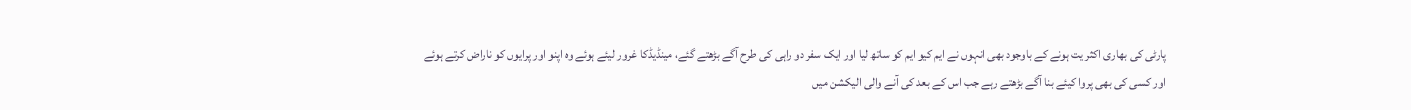پارٹی کی بھاری اکثر یت ہونے کے باوجود بھی انہوں نے ایم کیو ایم کو ساتھ لیا اور ایک سفر دو راہی کی طرح آگے بڑھتے گئے، مینڈیڈکا غرور لیئے ہوئے وہ اپنو اور پرایوں کو ناراض کرتے ہوئے اور کسی کی بھی پروا کیئے بنا آگے بڑھتے رہے جب اس کے بعد کی آنے والی الیکشن میں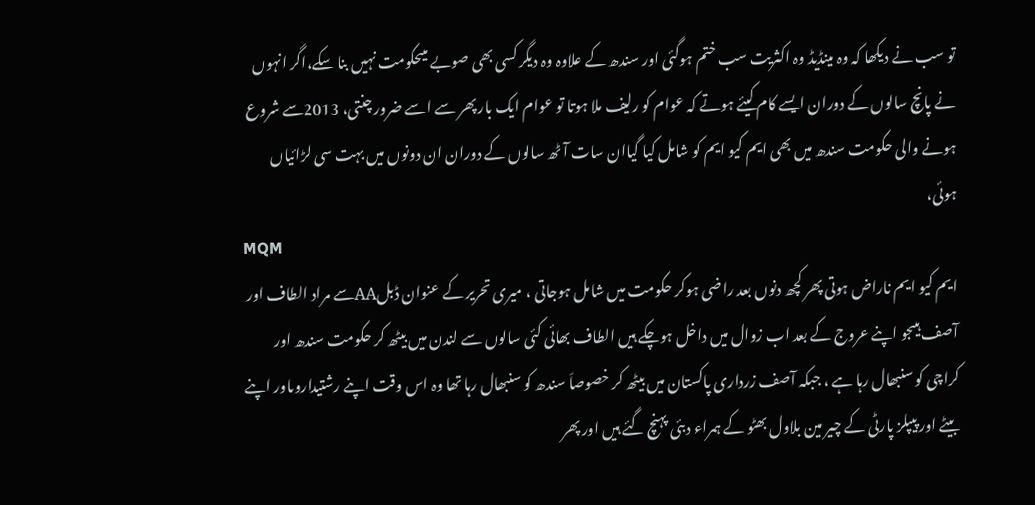تو سب نے دیکھا کہ وہ مینڈیڈ وہ اکثریت سب ختم ہوگئی اور سندھ کے علاوہ وہ دیگر کسی بھی صوبے میںحکومت نہیں بنا سکے،اگر انہوں نے پانچ سالوں کے دوران ایسے کام کیئے ہوتے کہ عوام کو رلیف ملا ہوتا تو عوام ایک بار پھر سے اسے ضرور چنتی، 2013سے شروع ہونے والی حکومت سندھ میں بھی ایم کیو ایم کو شامل کیا گیاان سات آٹھ سالوں کے دوران ان دونوں میں بہت سی لڑائیاں ہوئی،
MQM
ایم کیو ایم ناراض ہوتی پھر کچھ دنوں بعد راضی ہوکر حکومت میں شامل ہوجاتی ، میری تحریر کے عنوان ڈبلAAسے مراد الطاف اور آصف ہیںجو اپنے عروج کے بعد اب زوال میں داخل ہوچکے ہیں الطاف بھائی کئی سالوں سے لندن میں بیٹھ کر حکومت سندھ اور کراچی کو سنبھال رہا ہے ، جبکہ آصف زرداری پاکستان میں بیٹھ کر خصوصاَ سندھ کو سنبھال رہا تھا وہ اس وقت اپنے رشتیداروںاور اپنے بیٹے اور پیپلز پارٹی کے چیر مین بلاول بھٹو کے ہمراء دبئی پہنچ گئے ہیں اور پھر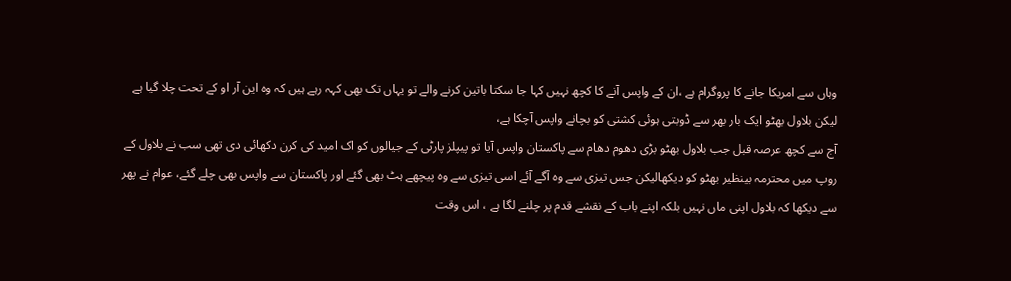وہاں سے امریکا جانے کا پروگرام ہے ،ان کے واپس آنے کا کچھ نہیں کہا جا سکتا باتین کرنے والے تو یہاں تک بھی کہہ رہے ہیں کہ وہ این آر او کے تحت چلا گیا ہے لیکن بلاول بھٹو ایک بار بھر سے ڈوبتی ہوئی کشتی کو بچانے واپس آچکا ہے،
آج سے کچھ عرصہ قبل جب بلاول بھٹو بڑی دھوم دھام سے پاکستان واپس آیا تو پیپلز پارٹی کے جیالوں کو اک امید کی کرن دکھائی دی تھی سب نے بلاول کے روپ میں محترمہ بینظیر بھٹو کو دیکھالیکن جس تیزی سے وہ آگے آئے اسی تیزی سے وہ پیچھے ہٹ بھی گئے اور پاکستان سے واپس بھی چلے گئے، عوام نے پھر سے دیکھا کہ بلاول اپنی ماں نہیں بلکہ اپنے باب کے نقشے قدم پر چلنے لگا ہے ، اس وقت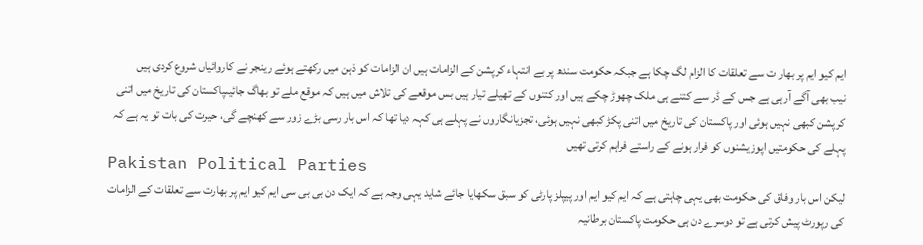ایم کیو ایم پر بھار ت سے تعلقات کا الزام لگ چکا ہے جبکہ حکومت سندھ پر بے انتہاء کرپشن کے الزامات ہیں ان الزامات کو ذہن میں رکھتے ہوئے رینجر نے کاروائیاں شروع کردی ہیں
نیب بھی آگے آرہی ہے جس کے ڈر سے کتنے ہی ملک چھوڑ چکے ہیں اور کتنوں کے تھیلے تیار ہیں بس موقعے کی تلاش میں ہیں کہ موقع ملے تو بھاگ جائیںپاکستان کی تاریخ میں اتنی کرپشن کبھی نہیں ہوئی اور پاکستان کی تاریخ میں اتنی پکڑ کبھی نہیں ہوئی، تجزیانگاروں نے پہلے ہی کہہ دیا تھا کہ اس بار رسی بڑے زور سے کھنچے گی، حیرت کی بات تو یہ ہے کہ پہلے کی حکومتیں اپوزیشنوں کو فرار ہونے کے راستے فراہم کرتی تھیں
Pakistan Political Parties
لیکن اس بار وفاق کی حکومت بھی یہی چاہتی ہے کہ ایم کیو ایم اور پیپلز پارٹی کو سبق سکھایا جائے شاید یہی وجہ ہے کہ ایک دن بی بی سی ایم کیو ایم پر بھارت سے تعلقات کے الزامات کی رپورٹ پیش کرتی ہے تو دوسرے دن ہی حکومت پاکستان برطانیہ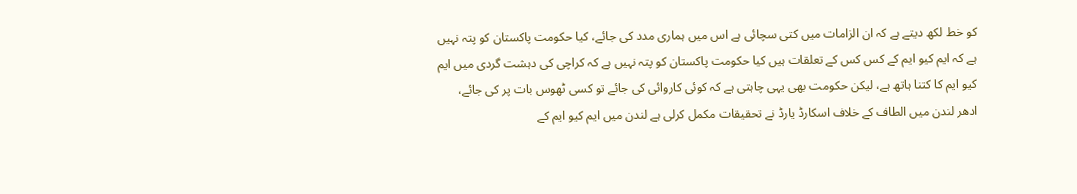کو خط لکھ دیتے ہے کہ ان الزامات میں کتی سچائی ہے اس میں ہماری مدد کی جائے، کیا حکومت پاکستان کو پتہ نہیں ہے کہ ایم کیو ایم کے کس کس کے تعلقات ہیں کیا حکومت پاکستان کو پتہ نہیں ہے کہ کراچی کی دہشت گردی میں ایم کیو ایم کا کتنا ہاتھ ہے، لیکن حکومت بھی یہی چاہتی ہے کہ کوئی کاروائی کی جائے تو کسی ٹھوس بات پر کی جائے،
ادھر لندن میں الطاف کے خلاف اسکارڈ یارڈ نے تحقیقات مکمل کرلی ہے لندن میں ایم کیو ایم کے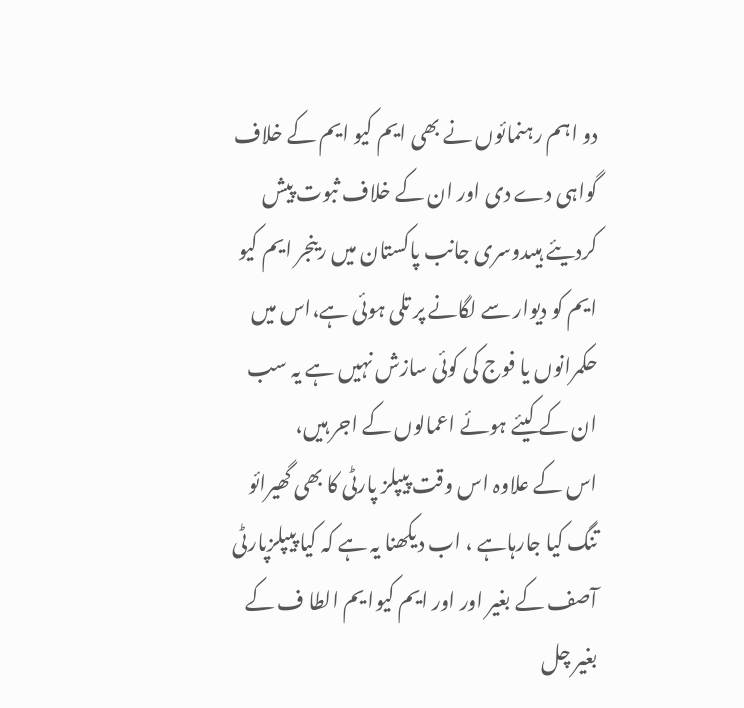دو اہم رہنمائوں نے بھی ایم کیو ایم کے خلاف گواہی دے دی اور ان کے خلاف ثبوت پیش کردیئے ہیںدوسری جانب پاکستان میں رینجر ایم کیو ایم کو دیوار سے لگانے پر تلی ہوئی ہے،اس میں حکمرانوں یا فوج کی کوئی سازش نہیں ہے یہ سب ان کے کیئے ہوئے اعمالوں کے اجر ہیں،
اس کے علاوہ اس وقت پیپلز پارٹی کا بھی گھیرائو تنگ کیا جارہاہے ، اب دیکھنا یہ ہے کہ کیا پیپلزپارٹی آصف کے بغیر اور اور ایم کیوا یم الطا ف کے بغیر چل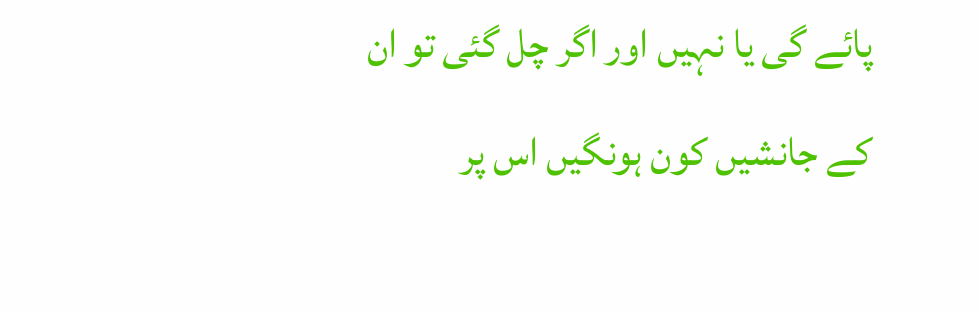پائے گی یا نہیں اور اگر چل گئی تو ان کے جانشیں کون ہونگیں اس پر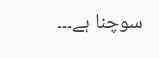سوچنا ہے۔۔۔